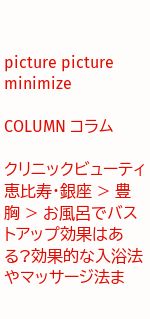picture picture
minimize

COLUMN コラム

クリニックビューティ恵比寿・銀座 > 豊胸 > お風呂でバストアップ効果はある?効果的な入浴法やマッサージ法ま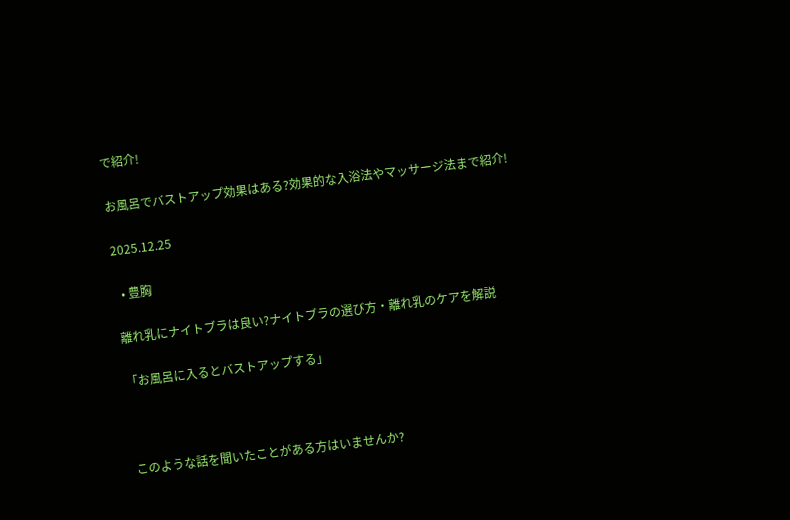で紹介!

お風呂でバストアップ効果はある?効果的な入浴法やマッサージ法まで紹介!

2025.12.25

  • 豊胸

離れ乳にナイトブラは良い?ナイトブラの選び方・離れ乳のケアを解説

「お風呂に入るとバストアップする」



このような話を聞いたことがある方はいませんか?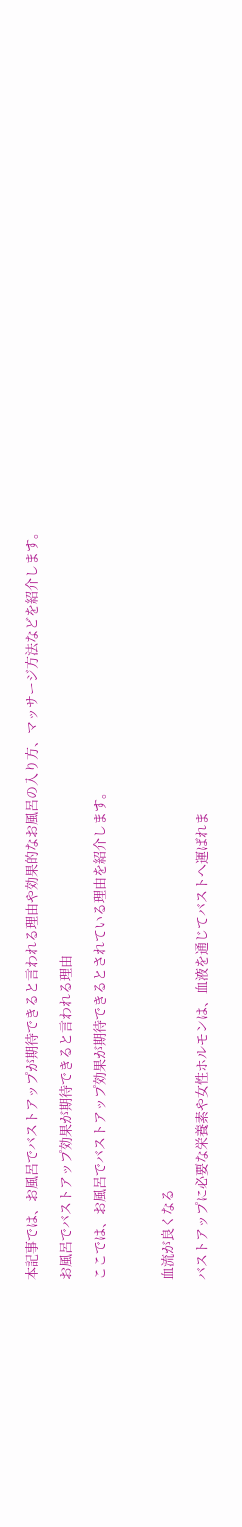本記事では、お風呂でバストアップが期待できると言われる理由や効果的なお風呂の入り方、マッサージ方法などを紹介します。

お風呂でバストアップ効果が期待できると言われる理由

ここでは、お風呂でバストアップ効果が期待できるとされている理由を紹介します。



血流が良くなる

バストアップに必要な栄養素や女性ホルモンは、血液を通じてバストへ運ばれま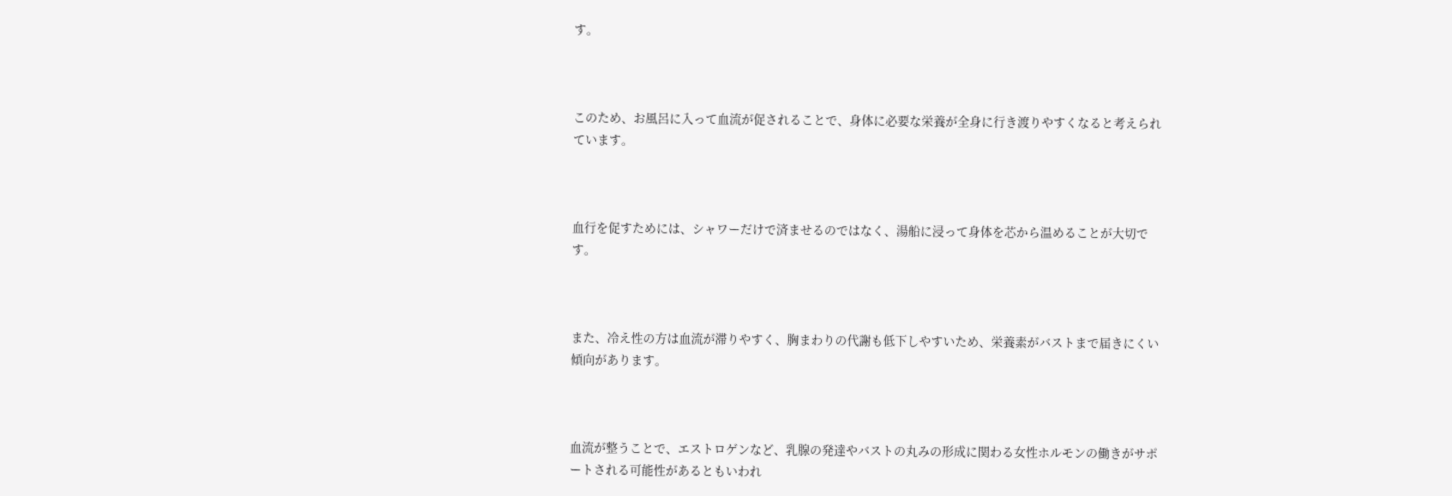す。



このため、お風呂に入って血流が促されることで、身体に必要な栄養が全身に行き渡りやすくなると考えられています。



血行を促すためには、シャワーだけで済ませるのではなく、湯船に浸って身体を芯から温めることが大切です。



また、冷え性の方は血流が滞りやすく、胸まわりの代謝も低下しやすいため、栄養素がバストまで届きにくい傾向があります。



血流が整うことで、エストロゲンなど、乳腺の発達やバストの丸みの形成に関わる女性ホルモンの働きがサポートされる可能性があるともいわれ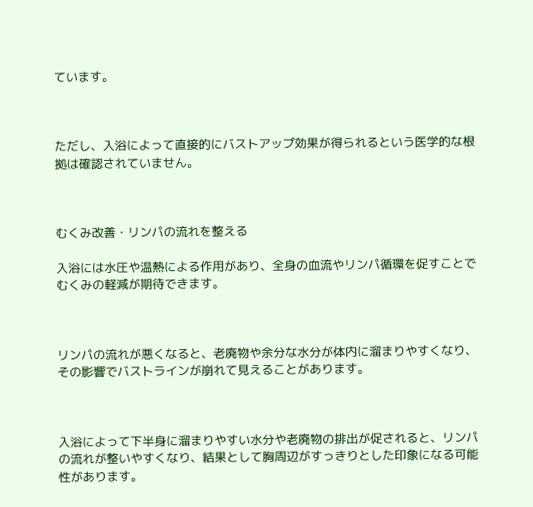ています。



ただし、入浴によって直接的にバストアップ効果が得られるという医学的な根拠は確認されていません。



むくみ改善・リンパの流れを整える

入浴には水圧や温熱による作用があり、全身の血流やリンパ循環を促すことでむくみの軽減が期待できます。



リンパの流れが悪くなると、老廃物や余分な水分が体内に溜まりやすくなり、その影響でバストラインが崩れて見えることがあります。



入浴によって下半身に溜まりやすい水分や老廃物の排出が促されると、リンパの流れが整いやすくなり、結果として胸周辺がすっきりとした印象になる可能性があります。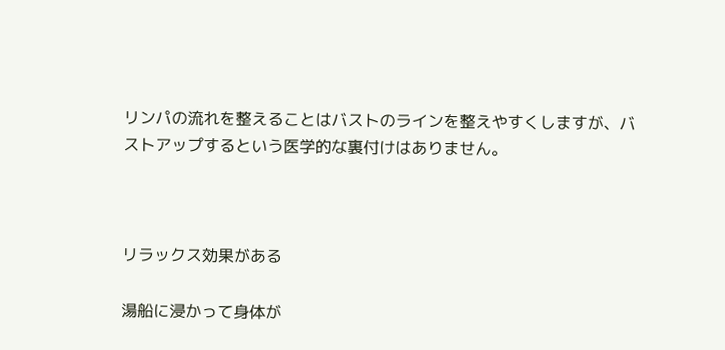リンパの流れを整えることはバストのラインを整えやすくしますが、バストアップするという医学的な裏付けはありません。



リラックス効果がある

湯船に浸かって身体が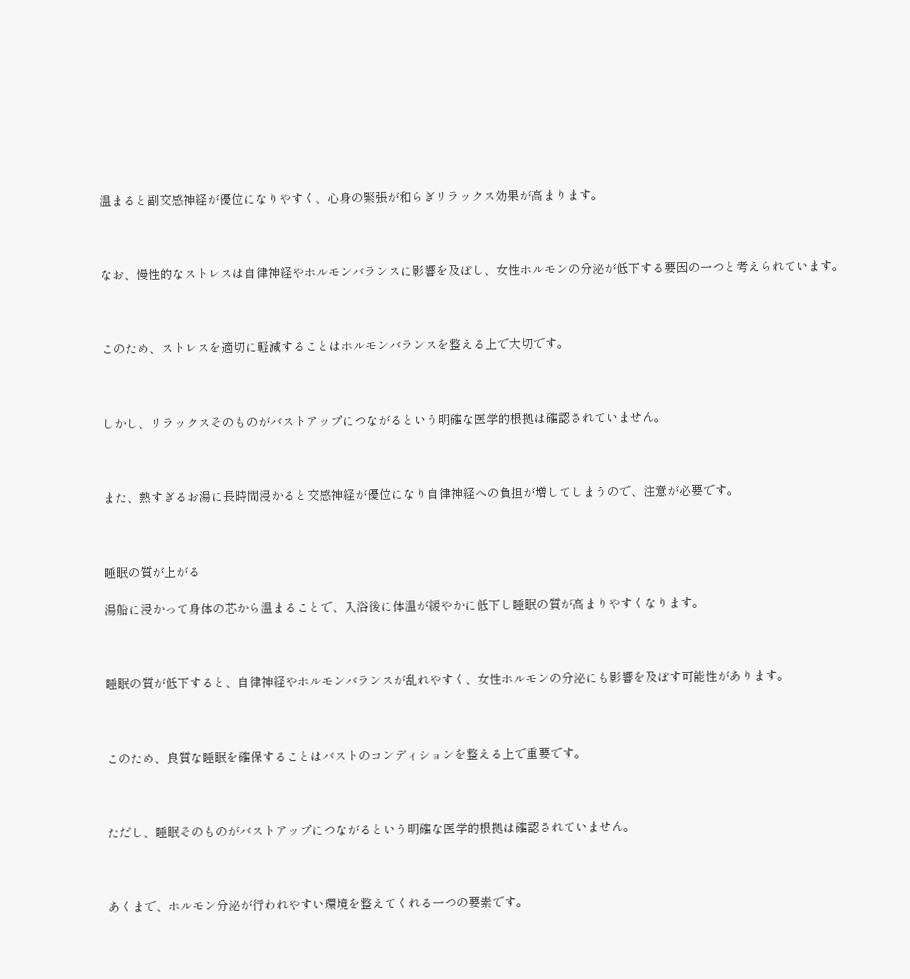温まると副交感神経が優位になりやすく、心身の緊張が和らぎリラックス効果が高まります。



なお、慢性的なストレスは自律神経やホルモンバランスに影響を及ぼし、女性ホルモンの分泌が低下する要因の一つと考えられています。



このため、ストレスを適切に軽減することはホルモンバランスを整える上で大切です。



しかし、リラックスそのものがバストアップにつながるという明確な医学的根拠は確認されていません。



また、熱すぎるお湯に長時間浸かると交感神経が優位になり自律神経への負担が増してしまうので、注意が必要です。



睡眠の質が上がる

湯船に浸かって身体の芯から温まることで、入浴後に体温が緩やかに低下し睡眠の質が高まりやすくなります。



睡眠の質が低下すると、自律神経やホルモンバランスが乱れやすく、女性ホルモンの分泌にも影響を及ぼす可能性があります。



このため、良質な睡眠を確保することはバストのコンディションを整える上で重要です。



ただし、睡眠そのものがバストアップにつながるという明確な医学的根拠は確認されていません。



あくまで、ホルモン分泌が行われやすい環境を整えてくれる一つの要素です。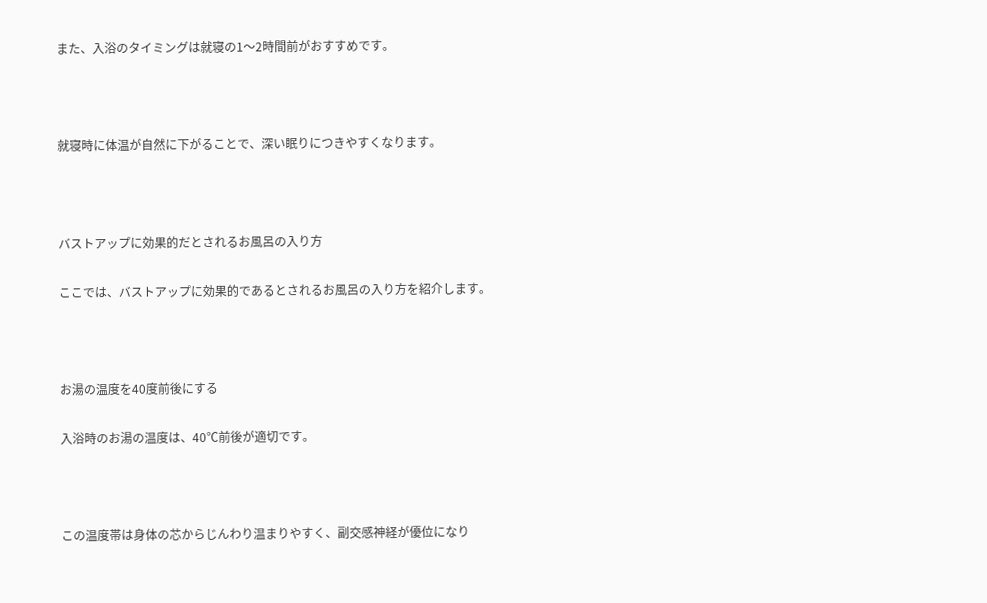また、入浴のタイミングは就寝の1〜2時間前がおすすめです。



就寝時に体温が自然に下がることで、深い眠りにつきやすくなります。



バストアップに効果的だとされるお風呂の入り方

ここでは、バストアップに効果的であるとされるお風呂の入り方を紹介します。



お湯の温度を40度前後にする

入浴時のお湯の温度は、40℃前後が適切です。



この温度帯は身体の芯からじんわり温まりやすく、副交感神経が優位になり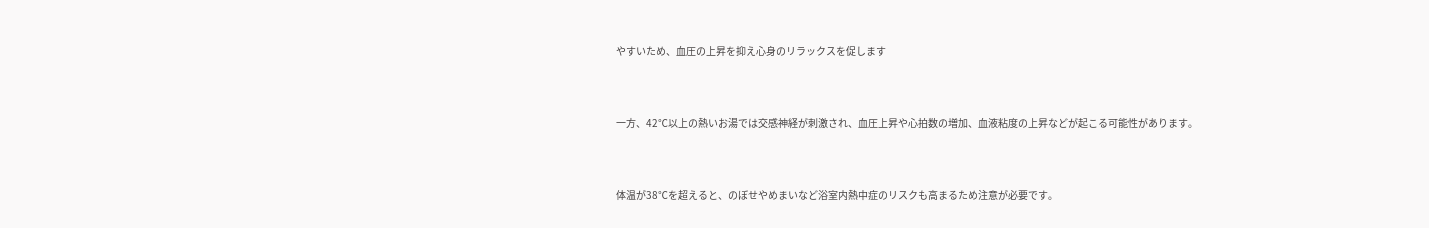やすいため、血圧の上昇を抑え心身のリラックスを促します



一方、42℃以上の熱いお湯では交感神経が刺激され、血圧上昇や心拍数の増加、血液粘度の上昇などが起こる可能性があります。



体温が38℃を超えると、のぼせやめまいなど浴室内熱中症のリスクも高まるため注意が必要です。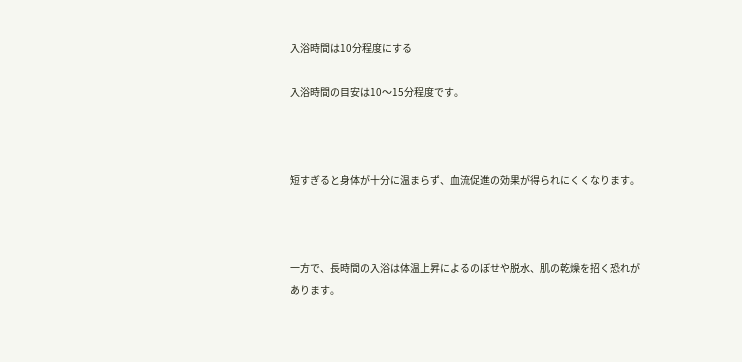入浴時間は10分程度にする

入浴時間の目安は10〜15分程度です。



短すぎると身体が十分に温まらず、血流促進の効果が得られにくくなります。



一方で、長時間の入浴は体温上昇によるのぼせや脱水、肌の乾燥を招く恐れがあります。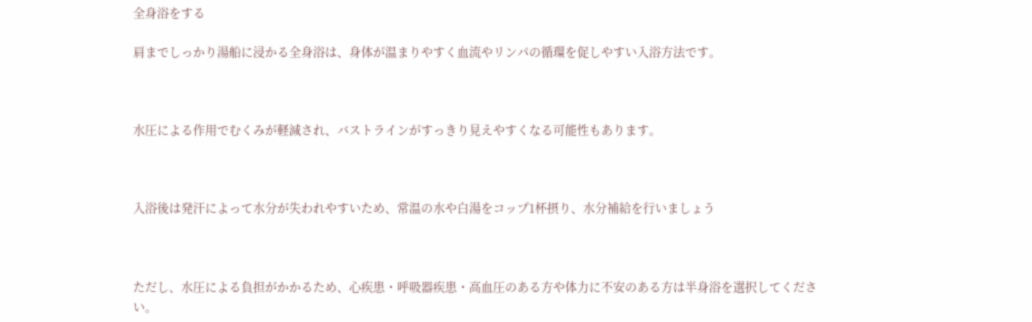全身浴をする

肩までしっかり湯船に浸かる全身浴は、身体が温まりやすく血流やリンパの循環を促しやすい入浴方法です。



水圧による作用でむくみが軽減され、バストラインがすっきり見えやすくなる可能性もあります。



入浴後は発汗によって水分が失われやすいため、常温の水や白湯をコップ1杯摂り、水分補給を行いましょう



ただし、水圧による負担がかかるため、心疾患・呼吸器疾患・高血圧のある方や体力に不安のある方は半身浴を選択してください。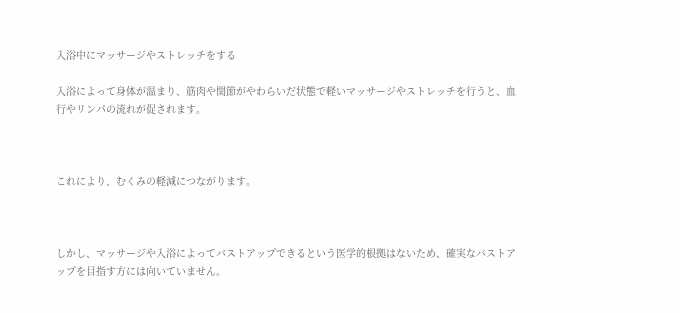入浴中にマッサージやストレッチをする

入浴によって身体が温まり、筋肉や関節がやわらいだ状態で軽いマッサージやストレッチを行うと、血行やリンパの流れが促されます。



これにより、むくみの軽減につながります。



しかし、マッサージや入浴によってバストアップできるという医学的根拠はないため、確実なバストアップを目指す方には向いていません。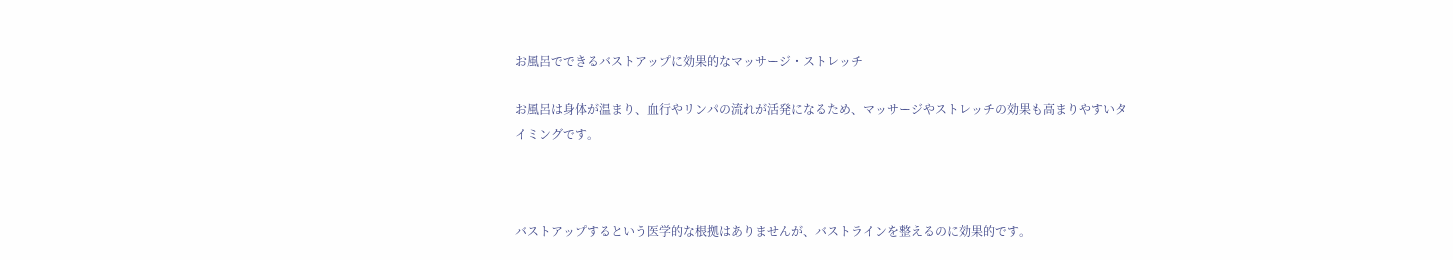お風呂でできるバストアップに効果的なマッサージ・ストレッチ

お風呂は身体が温まり、血行やリンパの流れが活発になるため、マッサージやストレッチの効果も高まりやすいタイミングです。



バストアップするという医学的な根拠はありませんが、バストラインを整えるのに効果的です。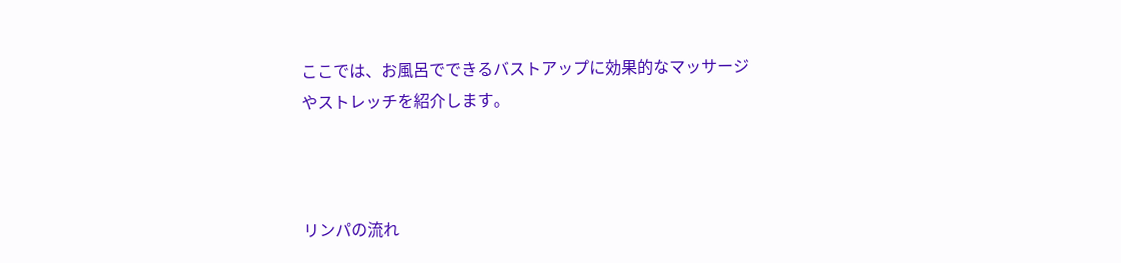ここでは、お風呂でできるバストアップに効果的なマッサージやストレッチを紹介します。



リンパの流れ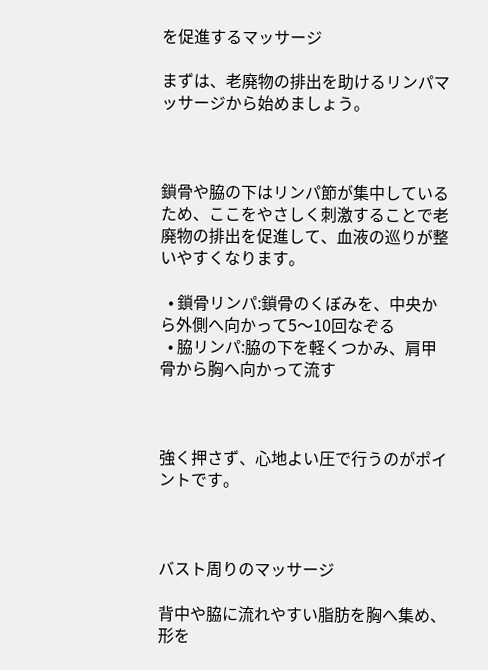を促進するマッサージ

まずは、老廃物の排出を助けるリンパマッサージから始めましょう。



鎖骨や脇の下はリンパ節が集中しているため、ここをやさしく刺激することで老廃物の排出を促進して、血液の巡りが整いやすくなります。

  • 鎖骨リンパ:鎖骨のくぼみを、中央から外側へ向かって5〜10回なぞる
  • 脇リンパ:脇の下を軽くつかみ、肩甲骨から胸へ向かって流す



強く押さず、心地よい圧で行うのがポイントです。



バスト周りのマッサージ

背中や脇に流れやすい脂肪を胸へ集め、形を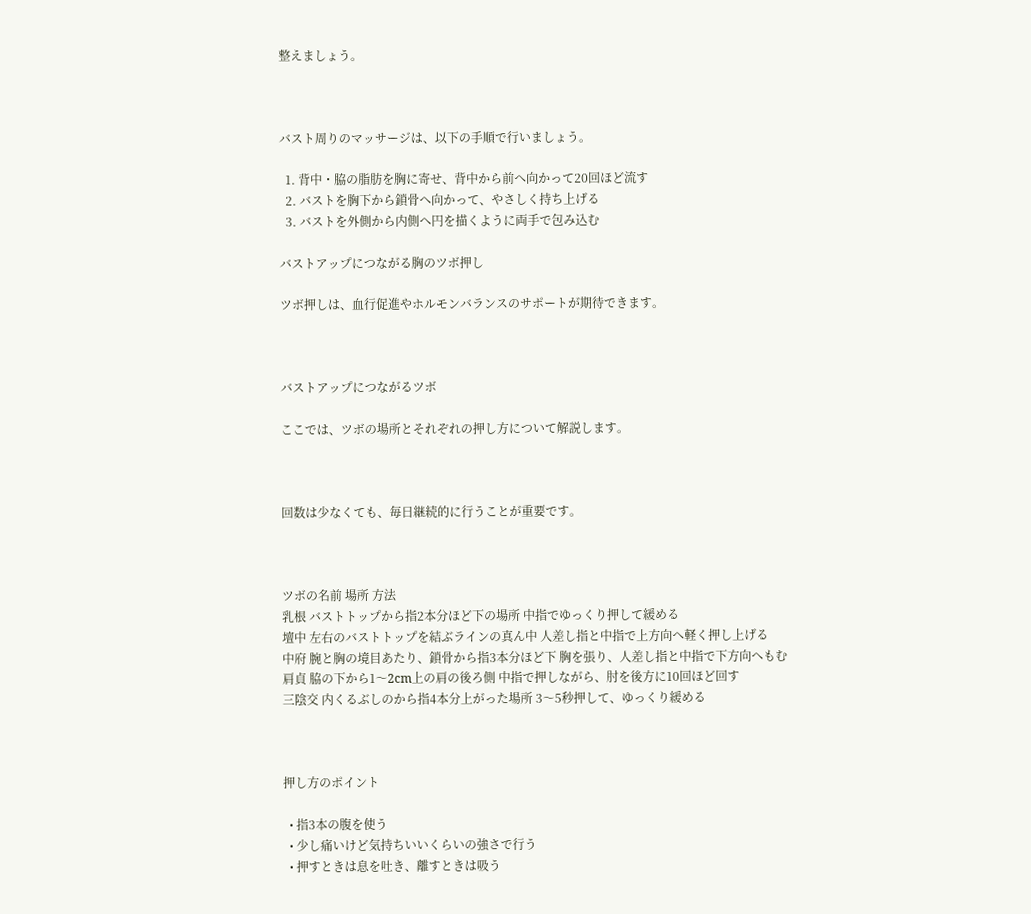整えましょう。



バスト周りのマッサージは、以下の手順で行いましょう。

  1. 背中・脇の脂肪を胸に寄せ、背中から前へ向かって20回ほど流す
  2. バストを胸下から鎖骨へ向かって、やさしく持ち上げる
  3. バストを外側から内側へ円を描くように両手で包み込む

バストアップにつながる胸のツボ押し

ツボ押しは、血行促進やホルモンバランスのサポートが期待できます。



バストアップにつながるツボ

ここでは、ツボの場所とそれぞれの押し方について解説します。



回数は少なくても、毎日継続的に行うことが重要です。



ツボの名前 場所 方法
乳根 バストトップから指2本分ほど下の場所 中指でゆっくり押して緩める
壇中 左右のバストトップを結ぶラインの真ん中 人差し指と中指で上方向へ軽く押し上げる
中府 腕と胸の境目あたり、鎖骨から指3本分ほど下 胸を張り、人差し指と中指で下方向へもむ
肩貞 脇の下から1〜2cm上の肩の後ろ側 中指で押しながら、肘を後方に10回ほど回す
三陰交 内くるぶしのから指4本分上がった場所 3〜5秒押して、ゆっくり緩める



押し方のポイント

  • 指3本の腹を使う
  • 少し痛いけど気持ちいいくらいの強さで行う
  • 押すときは息を吐き、離すときは吸う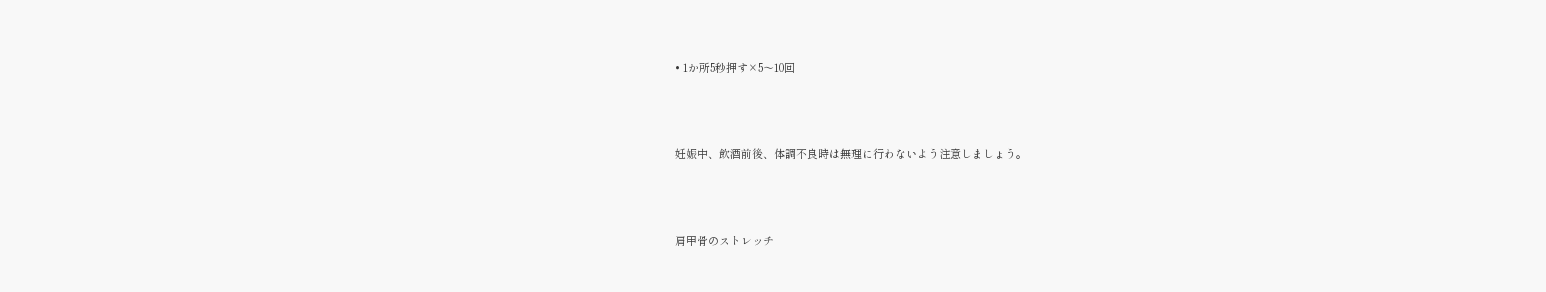• 1か所5秒押す×5〜10回



妊娠中、飲酒前後、体調不良時は無理に行わないよう注意しましょう。



肩甲骨のストレッチ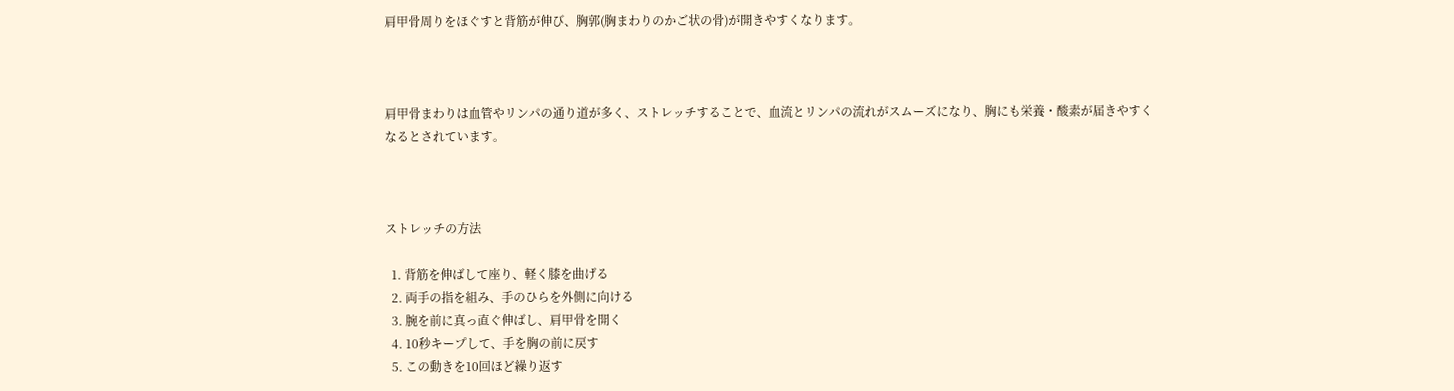肩甲骨周りをほぐすと背筋が伸び、胸郭(胸まわりのかご状の骨)が開きやすくなります。



肩甲骨まわりは血管やリンパの通り道が多く、ストレッチすることで、血流とリンパの流れがスムーズになり、胸にも栄養・酸素が届きやすくなるとされています。



ストレッチの方法

  1. 背筋を伸ばして座り、軽く膝を曲げる
  2. 両手の指を組み、手のひらを外側に向ける
  3. 腕を前に真っ直ぐ伸ばし、肩甲骨を開く
  4. 10秒キープして、手を胸の前に戻す
  5. この動きを10回ほど繰り返す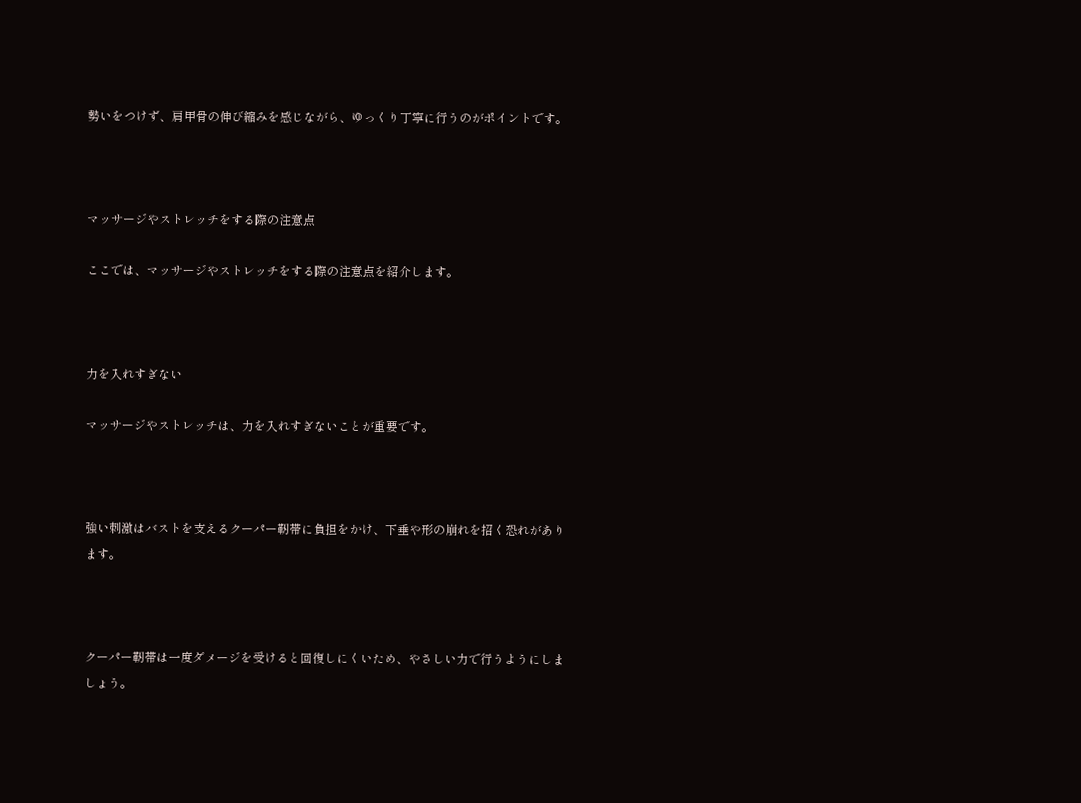勢いをつけず、肩甲骨の伸び縮みを感じながら、ゆっくり丁寧に行うのがポイントです。



マッサージやストレッチをする際の注意点

ここでは、マッサージやストレッチをする際の注意点を紹介します。



力を入れすぎない

マッサージやストレッチは、力を入れすぎないことが重要です。



強い刺激はバストを支えるクーパー靭帯に負担をかけ、下垂や形の崩れを招く恐れがあります。



クーパー靭帯は一度ダメージを受けると回復しにくいため、やさしい力で行うようにしましょう。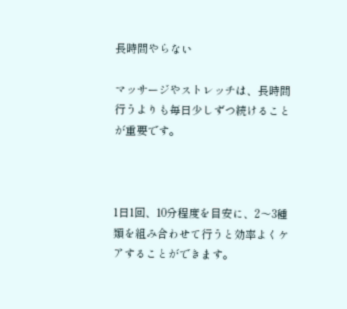長時間やらない

マッサージやストレッチは、長時間行うよりも毎日少しずつ続けることが重要です。



1日1回、10分程度を目安に、2〜3種類を組み合わせて行うと効率よくケアすることができます。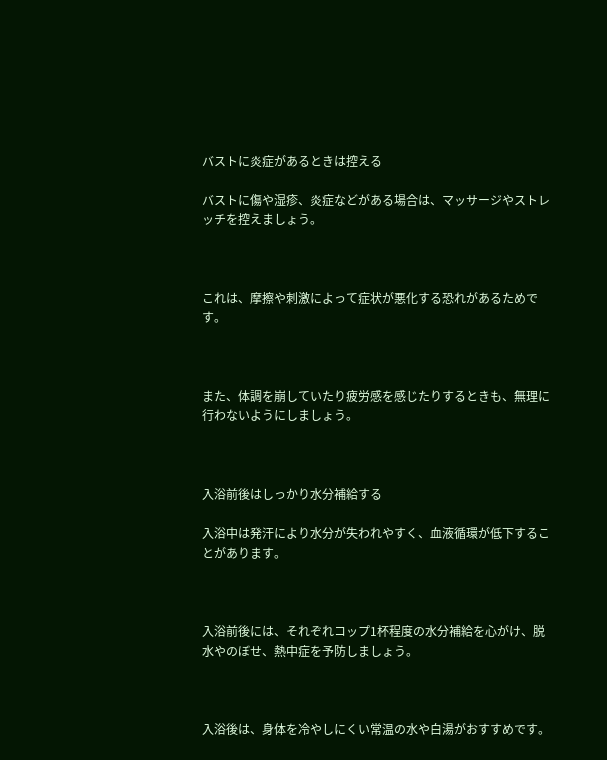バストに炎症があるときは控える

バストに傷や湿疹、炎症などがある場合は、マッサージやストレッチを控えましょう。



これは、摩擦や刺激によって症状が悪化する恐れがあるためです。



また、体調を崩していたり疲労感を感じたりするときも、無理に行わないようにしましょう。



入浴前後はしっかり水分補給する

入浴中は発汗により水分が失われやすく、血液循環が低下することがあります。



入浴前後には、それぞれコップ1杯程度の水分補給を心がけ、脱水やのぼせ、熱中症を予防しましょう。



入浴後は、身体を冷やしにくい常温の水や白湯がおすすめです。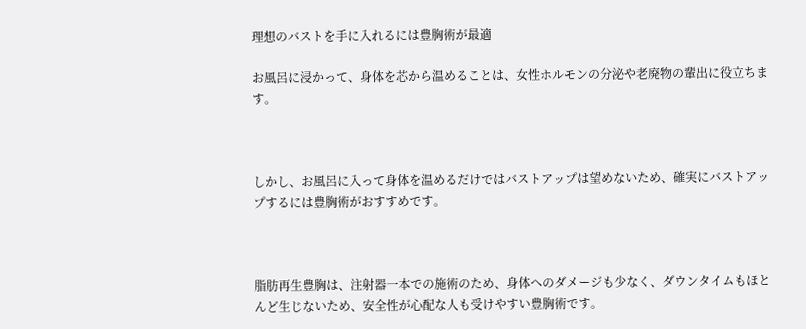理想のバストを手に入れるには豊胸術が最適

お風呂に浸かって、身体を芯から温めることは、女性ホルモンの分泌や老廃物の輩出に役立ちます。



しかし、お風呂に入って身体を温めるだけではバストアップは望めないため、確実にバストアップするには豊胸術がおすすめです。



脂肪再生豊胸は、注射器一本での施術のため、身体へのダメージも少なく、ダウンタイムもほとんど生じないため、安全性が心配な人も受けやすい豊胸術です。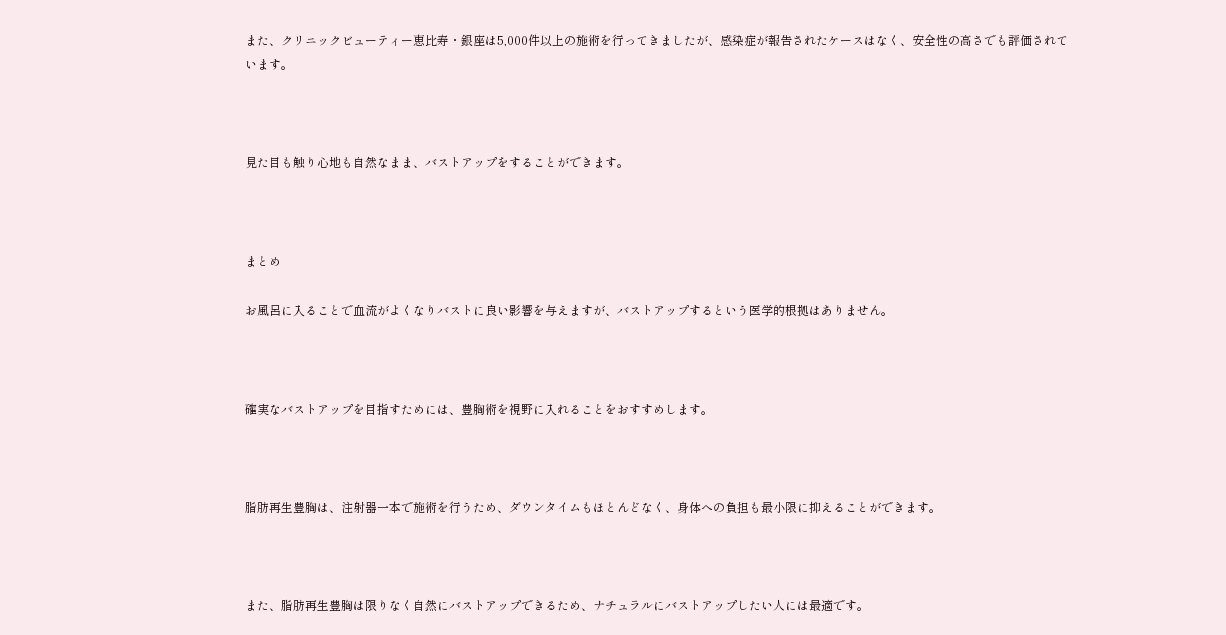また、クリニックビューティー恵比寿・銀座は5,000件以上の施術を行ってきましたが、感染症が報告されたケースはなく、安全性の高さでも評価されています。



見た目も触り心地も自然なまま、バストアップをすることができます。



まとめ

お風呂に入ることで血流がよくなりバストに良い影響を与えますが、バストアップするという医学的根拠はありません。



確実なバストアップを目指すためには、豊胸術を視野に入れることをおすすめします。



脂肪再生豊胸は、注射器一本で施術を行うため、ダウンタイムもほとんどなく、身体への負担も最小限に抑えることができます。



また、脂肪再生豊胸は限りなく自然にバストアップできるため、ナチュラルにバストアップしたい人には最適です。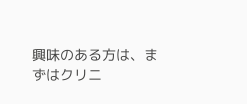興味のある方は、まずはクリニ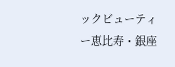ックビューティー恵比寿・銀座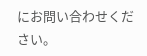にお問い合わせください。